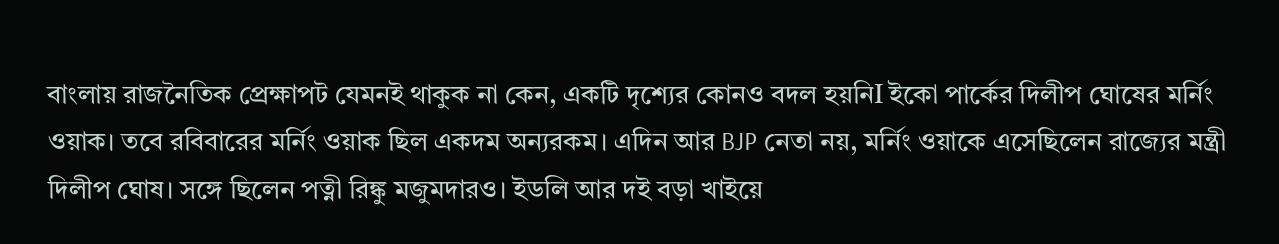বাংলায় রাজনৈতিক প্রেক্ষাপট যেমনই থাকুক না কেন, একটি দৃশ্যের কোনও বদল হয়নিI ইকো পার্কের দিলীপ ঘোষের মর্নিং ওয়াক। তবে রবিবারের মর্নিং ওয়াক ছিল একদম অন্যরকম। এদিন আর BJP নেতা নয়, মর্নিং ওয়াকে এসেছিলেন রাজ্যের মন্ত্রী দিলীপ ঘোষ। সঙ্গে ছিলেন পত্নী রিঙ্কু মজুমদারও। ইডলি আর দই বড়া খাইয়ে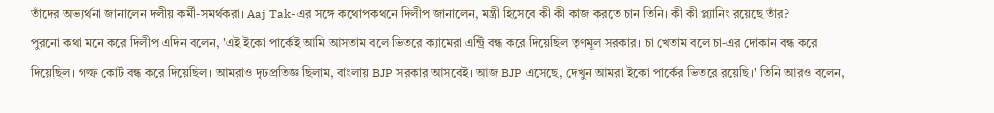তাঁদের অভ্যর্থনা জানালেন দলীয় কর্মী-সমর্থকরা। Aaj Tak-এর সঙ্গে কথোপকথনে দিলীপ জানালেন, মন্ত্রী হিসেবে কী কী কাজ করতে চান তিনি। কী কী প্ল্যানিং রয়েছে তাঁর?
পুরনো কথা মনে করে দিলীপ এদিন বলেন, 'এই ইকো পার্কেই আমি আসতাম বলে ভিতরে ক্যামেরা এন্ট্রি বন্ধ করে দিয়েছিল তৃণমূল সরকার। চা খেতাম বলে চা-এর দোকান বন্ধ করে দিয়েছিল। গল্ফ কোর্ট বন্ধ করে দিয়েছিল। আমরাও দৃঢপ্রতিজ্ঞ ছিলাম, বাংলায় BJP সরকার আসবেই। আজ BJP এসেছে, দেখুন আমরা ইকো পার্কের ভিতরে রয়েছি।' তিনি আরও বলেন,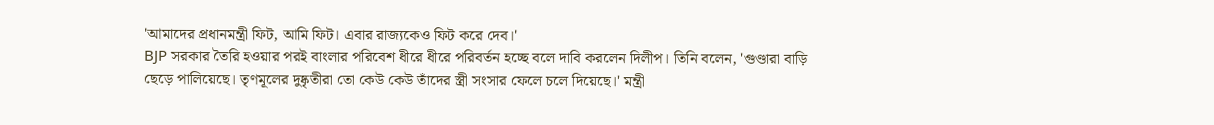'আমাদের প্রধানমন্ত্রী ফিট, আমি ফিট। এবার রাজ্যকেও ফিট করে দেব।'
BJP সরকার তৈরি হওয়ার পরই বাংলার পরিবেশ ধীরে ধীরে পরিবর্তন হচ্ছে বলে দাবি করলেন দিলীপ। তিনি বলেন, 'গুণ্ডারা বাড়ি ছেড়ে পালিয়েছে। তৃণমূলের দুষ্কৃতীরা তো কেউ কেউ তাঁদের স্ত্রী সংসার ফেলে চলে দিয়েছে।' মন্ত্রী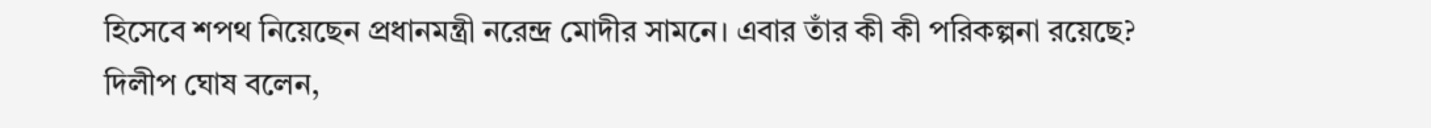হিসেবে শপথ নিয়েছেন প্রধানমন্ত্রী নরেন্দ্র মোদীর সামনে। এবার তাঁর কী কী পরিকল্পনা রয়েছে?
দিলীপ ঘোষ বলেন,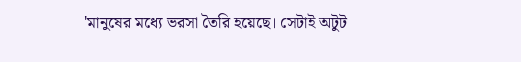'মানুষের মধ্যে ভরসা তৈরি হয়েছে। সেটাই অটুট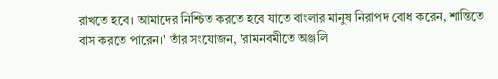রাখতে হবে। আমাদের নিশ্চিত করতে হবে যাতে বাংলার মানুষ নিরাপদ বোধ করেন, শান্তিতে বাস করতে পারেন।' তাঁর সংযোজন, 'রামনবমীতে অঞ্জলি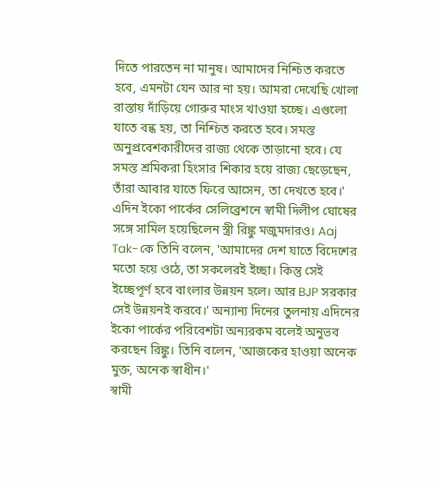দিতে পারতেন না মানুষ। আমাদের নিশ্চিত করতে হবে, এমনটা যেন আর না হয়। আমরা দেখেছি খোলা রাস্তায় দাঁড়িয়ে গোরুর মাংস খাওয়া হচ্ছে। এগুলো যাতে বন্ধ হয়, তা নিশ্চিত করতে হবে। সমস্ত অনুপ্রবেশকারীদের রাজ্য থেকে তাড়ানো হবে। যে সমস্ত শ্রমিকরা হিংসার শিকার হয়ে রাজ্য ছেড়েছেন, তাঁরা আবার যাতে ফিরে আসেন, তা দেখতে হবে।'
এদিন ইকো পার্কের সেলিব্রেশনে স্বামী দিলীপ ঘোষের সঙ্গে সামিল হয়েছিলেন স্ত্রী রিঙ্কু মজুমদারও। Aaj Tak-কে তিনি বলেন, 'আমাদের দেশ যাতে বিদেশের মতো হয়ে ওঠে, তা সকলেরই ইচ্ছা। কিন্তু সেই ইচ্ছেপূর্ণ হবে বাংলার উন্নয়ন হলে। আর BJP সরকার সেই উন্নয়নই করবে।' অন্যান্য দিনের তুলনায় এদিনের ইকো পার্কের পরিবেশটা অন্যরকম বলেই অনুভব করছেন রিঙ্কু। তিনি বলেন, 'আজকের হাওয়া অনেক মুক্ত, অনেক স্বাধীন।'
স্বামী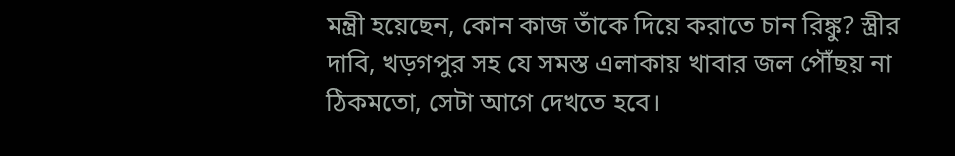মন্ত্রী হয়েছেন, কোন কাজ তাঁকে দিয়ে করাতে চান রিঙ্কু? স্ত্রীর দাবি, খড়গপুর সহ যে সমস্ত এলাকায় খাবার জল পৌঁছয় না ঠিকমতো, সেটা আগে দেখতে হবে।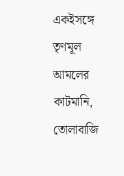একইসঙ্গে তৃণমূল আমলের কাটমানি, তোলাবাজি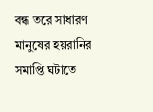বন্ধ তরে সাধারণ মানুষের হয়রানির সমাপ্তি ঘটাতে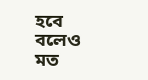হবে বলেও মত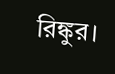রিঙ্কুর।